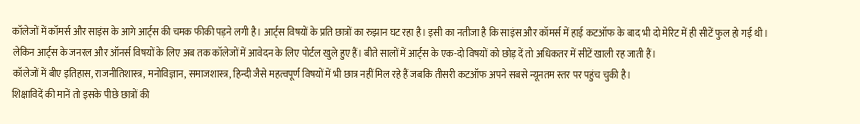कॉलेजों में कॉमर्स और साइंस के आगे आर्ट्स की चमक फीकी पड़ने लगी है। आर्ट्स विषयों के प्रति छात्रों का रुझान घट रहा है। इसी का नतीजा है कि साइंस और कॉमर्स में हाई कटऑफ के बाद भी दो मेरिट में ही सीटें फुल हो गई थी।
लेकिन आर्ट्स के जनरल और ऑनर्स विषयों के लिए अब तक कॉलेजों में आवेदन के लिए पोर्टल खुले हुए हैं। बीते सालों में आर्ट्स के एक-दो विषयों को छोड़ दें तो अधिकतर में सीटें खाली रह जाती हैं।
कॉलेजों में बीए इतिहास, राजनीतिशास्त्र, मनोविज्ञान, समाजशास्त्र, हिन्दी जैसे महत्वपूर्ण विषयों में भी छात्र नहीं मिल रहे हैं जबकि तीसरी कटऑफ अपने सबसे न्यूनतम स्तर पर पहुंच चुकी है।
शिक्षाविदें की मानें तो इसके पीछे छात्रों की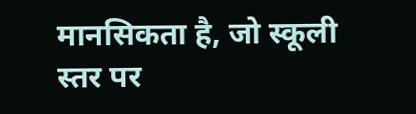मानसिकता है, जो स्कूली स्तर पर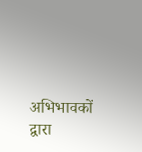अभिभावकों द्वारा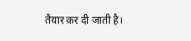तैयार कर दी जाती है।